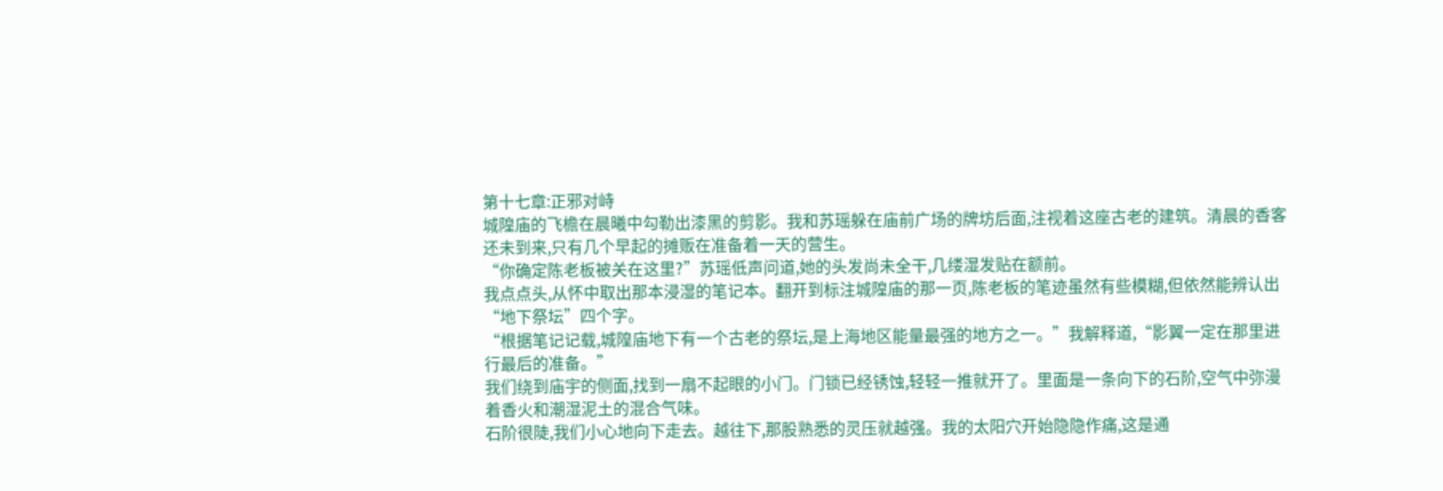第十七章:正邪对峙
城隍庙的飞檐在晨曦中勾勒出漆黑的剪影。我和苏瑶躲在庙前广场的牌坊后面,注视着这座古老的建筑。清晨的香客还未到来,只有几个早起的摊贩在准备着一天的营生。
“你确定陈老板被关在这里?”苏瑶低声问道,她的头发尚未全干,几缕湿发贴在额前。
我点点头,从怀中取出那本浸湿的笔记本。翻开到标注城隍庙的那一页,陈老板的笔迹虽然有些模糊,但依然能辨认出“地下祭坛”四个字。
“根据笔记记载,城隍庙地下有一个古老的祭坛,是上海地区能量最强的地方之一。”我解释道,“影翼一定在那里进行最后的准备。”
我们绕到庙宇的侧面,找到一扇不起眼的小门。门锁已经锈蚀,轻轻一推就开了。里面是一条向下的石阶,空气中弥漫着香火和潮湿泥土的混合气味。
石阶很陡,我们小心地向下走去。越往下,那股熟悉的灵压就越强。我的太阳穴开始隐隐作痛,这是通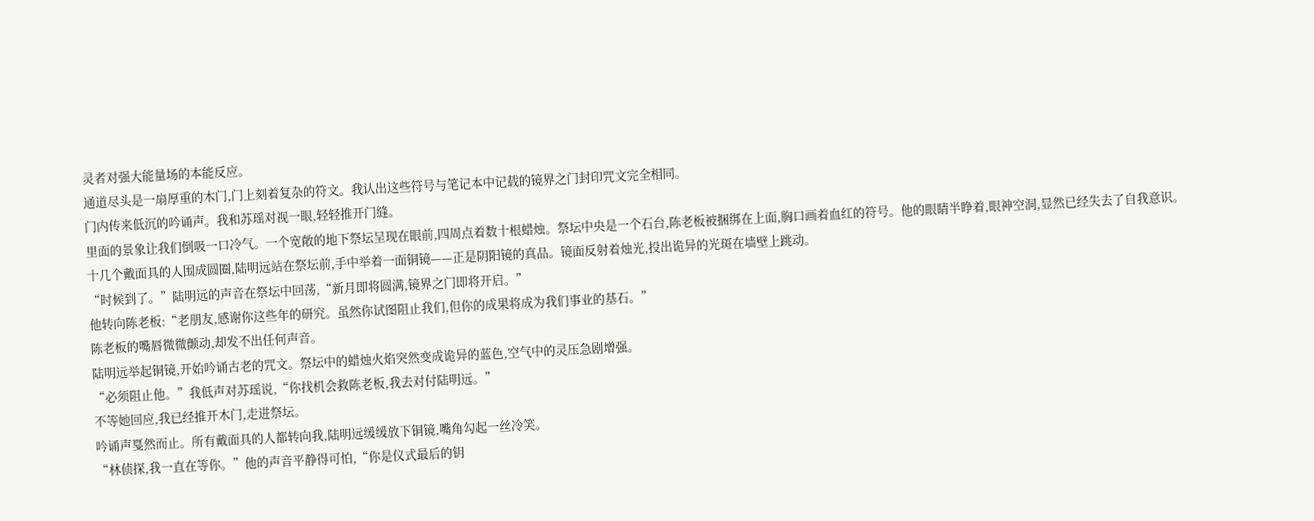灵者对强大能量场的本能反应。
通道尽头是一扇厚重的木门,门上刻着复杂的符文。我认出这些符号与笔记本中记载的镜界之门封印咒文完全相同。
门内传来低沉的吟诵声。我和苏瑶对视一眼,轻轻推开门缝。
里面的景象让我们倒吸一口冷气。一个宽敞的地下祭坛呈现在眼前,四周点着数十根蜡烛。祭坛中央是一个石台,陈老板被捆绑在上面,胸口画着血红的符号。他的眼睛半睁着,眼神空洞,显然已经失去了自我意识。
十几个戴面具的人围成圆圈,陆明远站在祭坛前,手中举着一面铜镜——正是阴阳镜的真品。镜面反射着烛光,投出诡异的光斑在墙壁上跳动。
“时候到了。”陆明远的声音在祭坛中回荡,“新月即将圆满,镜界之门即将开启。”
他转向陈老板:“老朋友,感谢你这些年的研究。虽然你试图阻止我们,但你的成果将成为我们事业的基石。”
陈老板的嘴唇微微颤动,却发不出任何声音。
陆明远举起铜镜,开始吟诵古老的咒文。祭坛中的蜡烛火焰突然变成诡异的蓝色,空气中的灵压急剧增强。
“必须阻止他。”我低声对苏瑶说,“你找机会救陈老板,我去对付陆明远。”
不等她回应,我已经推开木门,走进祭坛。
吟诵声戛然而止。所有戴面具的人都转向我,陆明远缓缓放下铜镜,嘴角勾起一丝冷笑。
“林侦探,我一直在等你。”他的声音平静得可怕,“你是仪式最后的钥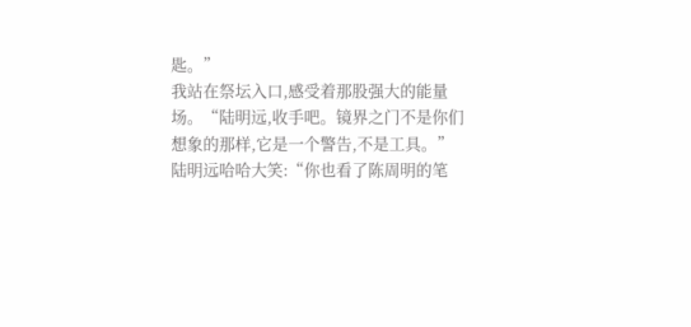匙。”
我站在祭坛入口,感受着那股强大的能量场。“陆明远,收手吧。镜界之门不是你们想象的那样,它是一个警告,不是工具。”
陆明远哈哈大笑:“你也看了陈周明的笔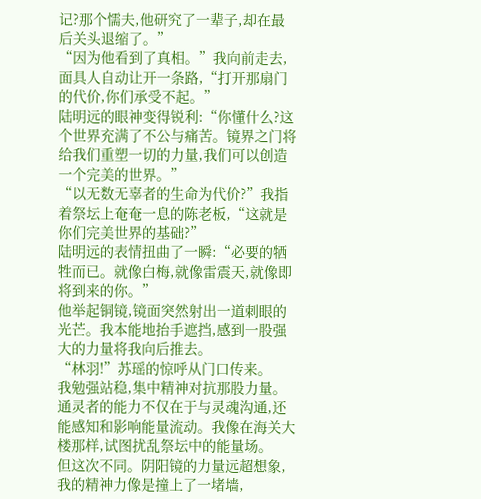记?那个懦夫,他研究了一辈子,却在最后关头退缩了。”
“因为他看到了真相。”我向前走去,面具人自动让开一条路,“打开那扇门的代价,你们承受不起。”
陆明远的眼神变得锐利:“你懂什么?这个世界充满了不公与痛苦。镜界之门将给我们重塑一切的力量,我们可以创造一个完美的世界。”
“以无数无辜者的生命为代价?”我指着祭坛上奄奄一息的陈老板,“这就是你们完美世界的基础?”
陆明远的表情扭曲了一瞬:“必要的牺牲而已。就像白梅,就像雷震天,就像即将到来的你。”
他举起铜镜,镜面突然射出一道刺眼的光芒。我本能地抬手遮挡,感到一股强大的力量将我向后推去。
“林羽!”苏瑶的惊呼从门口传来。
我勉强站稳,集中精神对抗那股力量。通灵者的能力不仅在于与灵魂沟通,还能感知和影响能量流动。我像在海关大楼那样,试图扰乱祭坛中的能量场。
但这次不同。阴阳镜的力量远超想象,我的精神力像是撞上了一堵墙,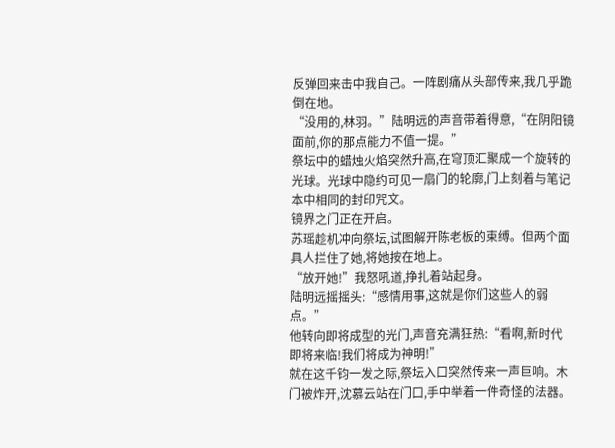反弹回来击中我自己。一阵剧痛从头部传来,我几乎跪倒在地。
“没用的,林羽。”陆明远的声音带着得意,“在阴阳镜面前,你的那点能力不值一提。”
祭坛中的蜡烛火焰突然升高,在穹顶汇聚成一个旋转的光球。光球中隐约可见一扇门的轮廓,门上刻着与笔记本中相同的封印咒文。
镜界之门正在开启。
苏瑶趁机冲向祭坛,试图解开陈老板的束缚。但两个面具人拦住了她,将她按在地上。
“放开她!”我怒吼道,挣扎着站起身。
陆明远摇摇头:“感情用事,这就是你们这些人的弱点。”
他转向即将成型的光门,声音充满狂热:“看啊,新时代即将来临!我们将成为神明!”
就在这千钧一发之际,祭坛入口突然传来一声巨响。木门被炸开,沈慕云站在门口,手中举着一件奇怪的法器。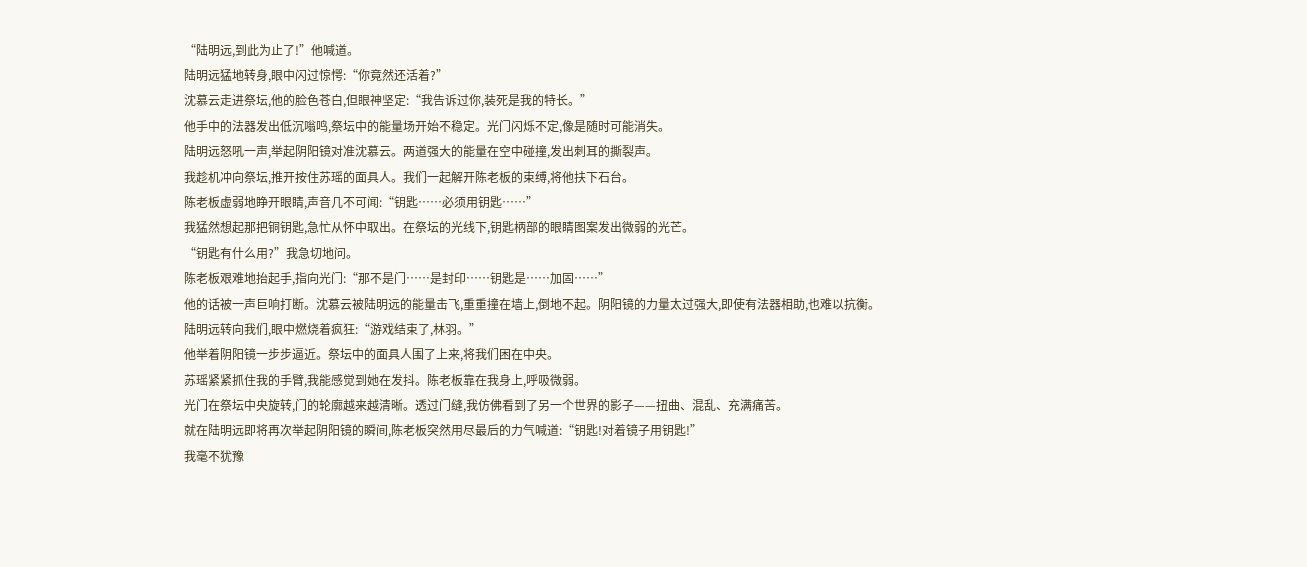“陆明远,到此为止了!”他喊道。
陆明远猛地转身,眼中闪过惊愕:“你竟然还活着?”
沈慕云走进祭坛,他的脸色苍白,但眼神坚定:“我告诉过你,装死是我的特长。”
他手中的法器发出低沉嗡鸣,祭坛中的能量场开始不稳定。光门闪烁不定,像是随时可能消失。
陆明远怒吼一声,举起阴阳镜对准沈慕云。两道强大的能量在空中碰撞,发出刺耳的撕裂声。
我趁机冲向祭坛,推开按住苏瑶的面具人。我们一起解开陈老板的束缚,将他扶下石台。
陈老板虚弱地睁开眼睛,声音几不可闻:“钥匙……必须用钥匙……”
我猛然想起那把铜钥匙,急忙从怀中取出。在祭坛的光线下,钥匙柄部的眼睛图案发出微弱的光芒。
“钥匙有什么用?”我急切地问。
陈老板艰难地抬起手,指向光门:“那不是门……是封印……钥匙是……加固……”
他的话被一声巨响打断。沈慕云被陆明远的能量击飞,重重撞在墙上,倒地不起。阴阳镜的力量太过强大,即使有法器相助,也难以抗衡。
陆明远转向我们,眼中燃烧着疯狂:“游戏结束了,林羽。”
他举着阴阳镜一步步逼近。祭坛中的面具人围了上来,将我们困在中央。
苏瑶紧紧抓住我的手臂,我能感觉到她在发抖。陈老板靠在我身上,呼吸微弱。
光门在祭坛中央旋转,门的轮廓越来越清晰。透过门缝,我仿佛看到了另一个世界的影子——扭曲、混乱、充满痛苦。
就在陆明远即将再次举起阴阳镜的瞬间,陈老板突然用尽最后的力气喊道:“钥匙!对着镜子用钥匙!”
我毫不犹豫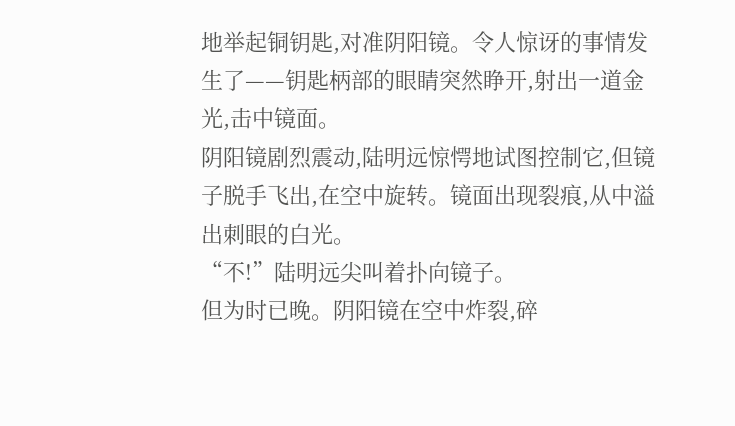地举起铜钥匙,对准阴阳镜。令人惊讶的事情发生了——钥匙柄部的眼睛突然睁开,射出一道金光,击中镜面。
阴阳镜剧烈震动,陆明远惊愕地试图控制它,但镜子脱手飞出,在空中旋转。镜面出现裂痕,从中溢出刺眼的白光。
“不!”陆明远尖叫着扑向镜子。
但为时已晚。阴阳镜在空中炸裂,碎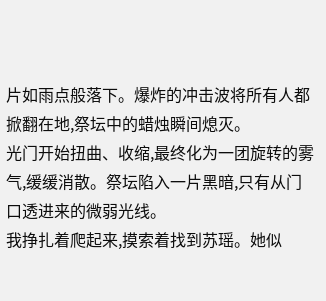片如雨点般落下。爆炸的冲击波将所有人都掀翻在地,祭坛中的蜡烛瞬间熄灭。
光门开始扭曲、收缩,最终化为一团旋转的雾气,缓缓消散。祭坛陷入一片黑暗,只有从门口透进来的微弱光线。
我挣扎着爬起来,摸索着找到苏瑶。她似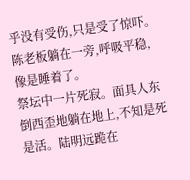乎没有受伤,只是受了惊吓。陈老板躺在一旁,呼吸平稳,像是睡着了。
祭坛中一片死寂。面具人东倒西歪地躺在地上,不知是死是活。陆明远跪在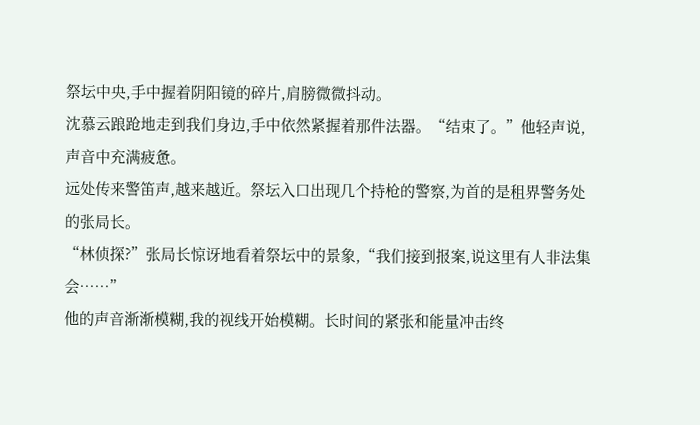祭坛中央,手中握着阴阳镜的碎片,肩膀微微抖动。
沈慕云踉跄地走到我们身边,手中依然紧握着那件法器。“结束了。”他轻声说,声音中充满疲惫。
远处传来警笛声,越来越近。祭坛入口出现几个持枪的警察,为首的是租界警务处的张局长。
“林侦探?”张局长惊讶地看着祭坛中的景象,“我们接到报案,说这里有人非法集会……”
他的声音渐渐模糊,我的视线开始模糊。长时间的紧张和能量冲击终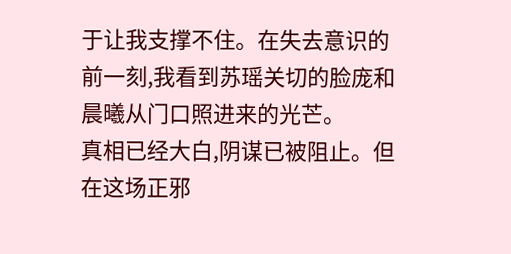于让我支撑不住。在失去意识的前一刻,我看到苏瑶关切的脸庞和晨曦从门口照进来的光芒。
真相已经大白,阴谋已被阻止。但在这场正邪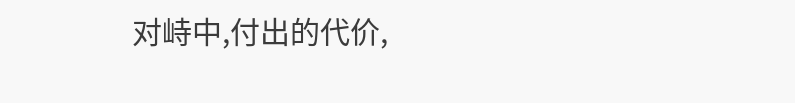对峙中,付出的代价,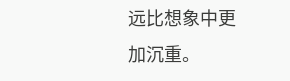远比想象中更加沉重。